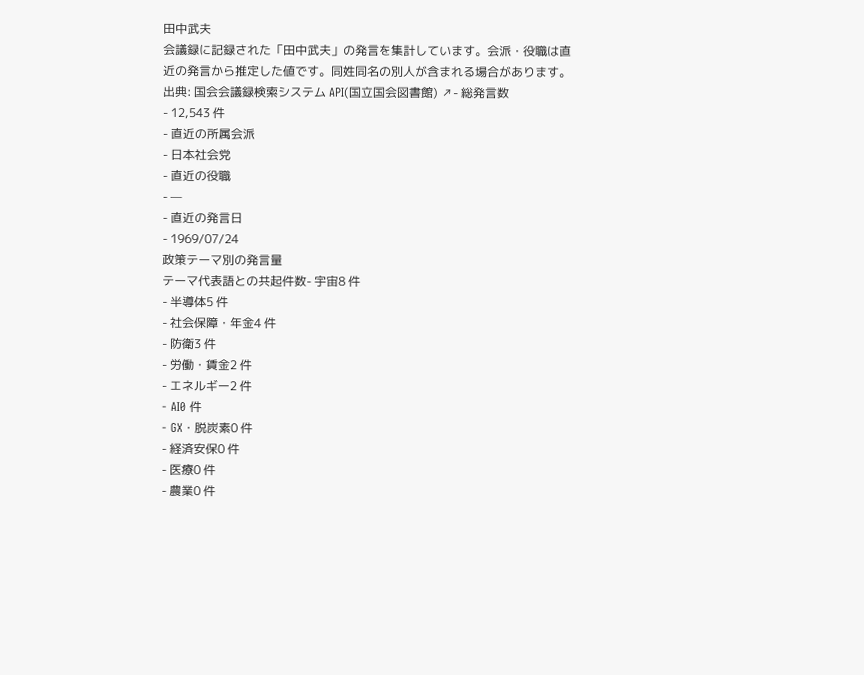田中武夫
会議録に記録された「田中武夫」の発言を集計しています。会派・役職は直近の発言から推定した値です。同姓同名の別人が含まれる場合があります。
出典: 国会会議録検索システム API(国立国会図書館) ↗- 総発言数
- 12,543 件
- 直近の所属会派
- 日本社会党
- 直近の役職
- —
- 直近の発言日
- 1969/07/24
政策テーマ別の発言量
テーマ代表語との共起件数- 宇宙8 件
- 半導体5 件
- 社会保障・年金4 件
- 防衛3 件
- 労働・賃金2 件
- エネルギー2 件
- AI0 件
- GX・脱炭素0 件
- 経済安保0 件
- 医療0 件
- 農業0 件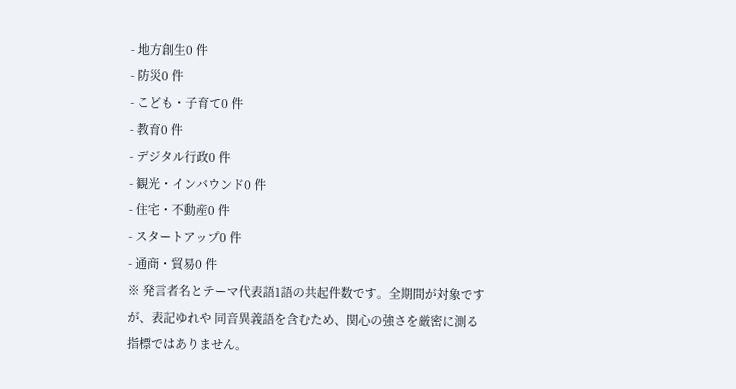- 地方創生0 件
- 防災0 件
- こども・子育て0 件
- 教育0 件
- デジタル行政0 件
- 観光・インバウンド0 件
- 住宅・不動産0 件
- スタートアップ0 件
- 通商・貿易0 件
※ 発言者名とテーマ代表語1語の共起件数です。全期間が対象ですが、表記ゆれや 同音異義語を含むため、関心の強さを厳密に測る指標ではありません。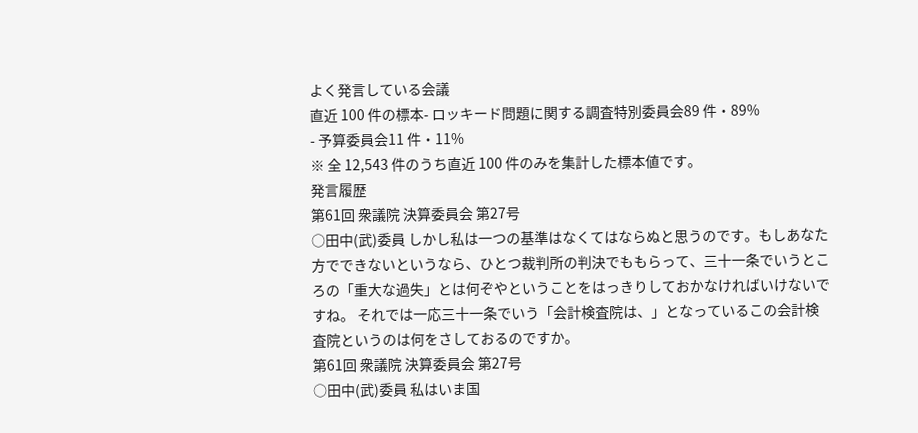よく発言している会議
直近 100 件の標本- ロッキード問題に関する調査特別委員会89 件・89%
- 予算委員会11 件・11%
※ 全 12,543 件のうち直近 100 件のみを集計した標本値です。
発言履歴
第61回 衆議院 決算委員会 第27号
○田中(武)委員 しかし私は一つの基準はなくてはならぬと思うのです。もしあなた方でできないというなら、ひとつ裁判所の判決でももらって、三十一条でいうところの「重大な過失」とは何ぞやということをはっきりしておかなければいけないですね。 それでは一応三十一条でいう「会計検査院は、」となっているこの会計検査院というのは何をさしておるのですか。
第61回 衆議院 決算委員会 第27号
○田中(武)委員 私はいま国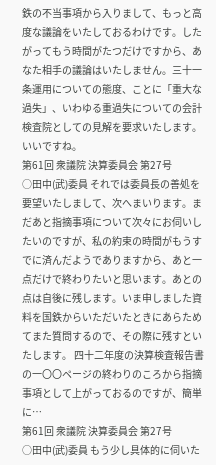鉄の不当事項から入りまして、もっと高度な議論をいたしておるわけです。したがってもう時間がたつだけですから、あなた相手の議論はいたしません。三十一条運用についての態度、ことに「重大な過失」、いわゆる重過失についての会計検査院としての見解を要求いたします。いいですね。
第61回 衆議院 決算委員会 第27号
○田中(武)委員 それでは委員長の善処を要望いたしまして、次へまいります。まだあと指摘事項について次々にお伺いしたいのですが、私の約束の時間がもうすでに済んだようでありますから、あと一点だけで終わりたいと思います。あとの点は自後に残します。いま申しました資料を国鉄からいただいたときにあらためてまた質問するので、その際に残すといたします。 四十二年度の決算検査報告書の一〇〇ページの終わりのころから指摘事項として上がっておるのですが、簡単に…
第61回 衆議院 決算委員会 第27号
○田中(武)委員 もう少し具体的に伺いた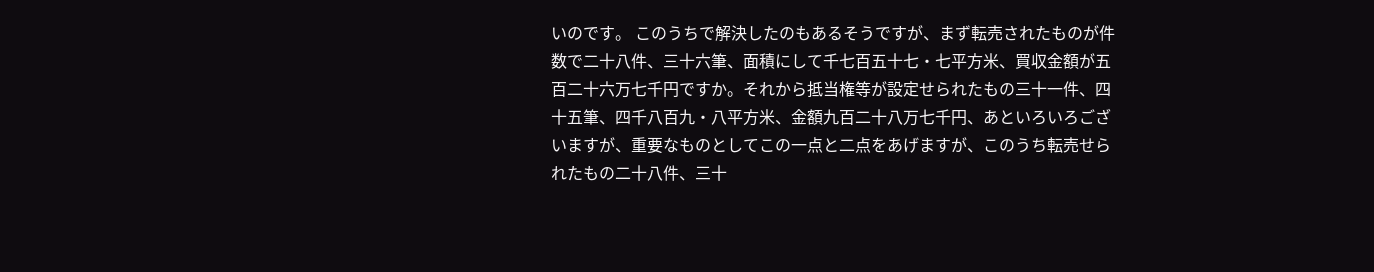いのです。 このうちで解決したのもあるそうですが、まず転売されたものが件数で二十八件、三十六筆、面積にして千七百五十七・七平方米、買収金額が五百二十六万七千円ですか。それから抵当権等が設定せられたもの三十一件、四十五筆、四千八百九・八平方米、金額九百二十八万七千円、あといろいろございますが、重要なものとしてこの一点と二点をあげますが、このうち転売せられたもの二十八件、三十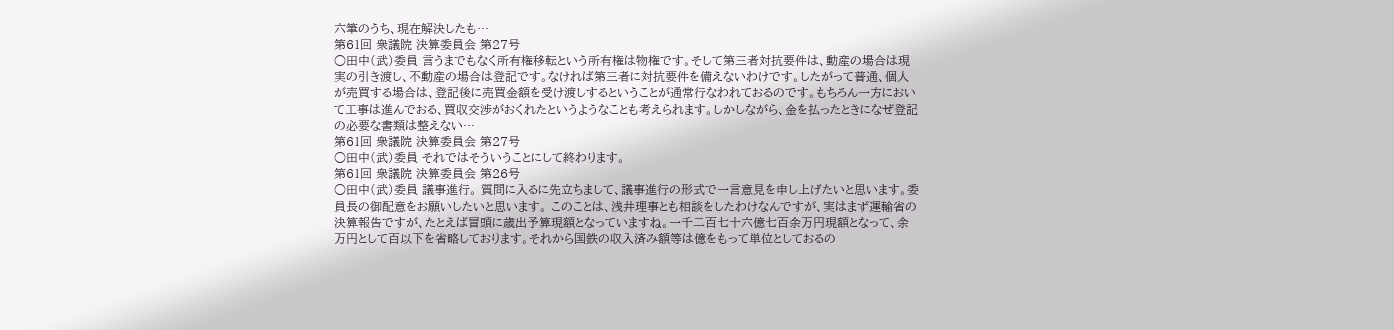六筆のうち、現在解決したも…
第61回 衆議院 決算委員会 第27号
○田中(武)委員 言うまでもなく所有権移転という所有権は物権です。そして第三者対抗要件は、動産の場合は現実の引き渡し、不動産の場合は登記です。なければ第三者に対抗要件を備えないわけです。したがって普通、個人が売買する場合は、登記後に売買金額を受け渡しするということが通常行なわれておるのです。もちろん一方において工事は進んでおる、買収交渉がおくれたというようなことも考えられます。しかしながら、金を払ったときになぜ登記の必要な書類は整えない…
第61回 衆議院 決算委員会 第27号
○田中(武)委員 それではそういうことにして終わります。
第61回 衆議院 決算委員会 第26号
○田中(武)委員 議事進行。 質問に入るに先立ちまして、議事進行の形式で一言意見を申し上げたいと思います。委員長の御配意をお願いしたいと思います。 このことは、浅井理事とも相談をしたわけなんですが、実はまず運輸省の決算報告ですが、たとえば冒頭に歳出予算現額となっていますね。一千二百七十六億七百余万円現額となって、余万円として百以下を省略しております。それから国鉄の収入済み額等は億をもって単位としておるの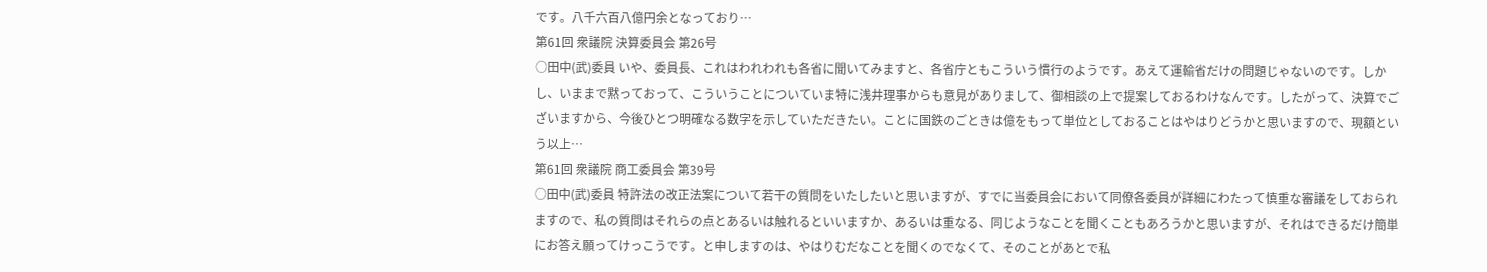です。八千六百八億円余となっており…
第61回 衆議院 決算委員会 第26号
○田中(武)委員 いや、委員長、これはわれわれも各省に聞いてみますと、各省庁ともこういう慣行のようです。あえて運輸省だけの問題じゃないのです。しかし、いままで黙っておって、こういうことについていま特に浅井理事からも意見がありまして、御相談の上で提案しておるわけなんです。したがって、決算でございますから、今後ひとつ明確なる数字を示していただきたい。ことに国鉄のごときは億をもって単位としておることはやはりどうかと思いますので、現額という以上…
第61回 衆議院 商工委員会 第39号
○田中(武)委員 特許法の改正法案について若干の質問をいたしたいと思いますが、すでに当委員会において同僚各委員が詳細にわたって慎重な審議をしておられますので、私の質問はそれらの点とあるいは触れるといいますか、あるいは重なる、同じようなことを聞くこともあろうかと思いますが、それはできるだけ簡単にお答え願ってけっこうです。と申しますのは、やはりむだなことを聞くのでなくて、そのことがあとで私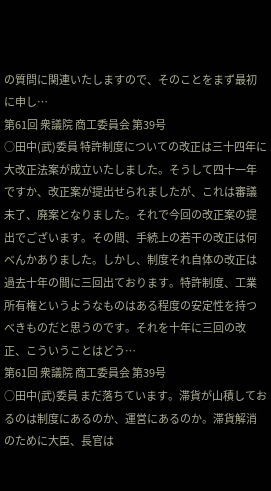の質問に関連いたしますので、そのことをまず最初に申し…
第61回 衆議院 商工委員会 第39号
○田中(武)委員 特許制度についての改正は三十四年に大改正法案が成立いたしました。そうして四十一年ですか、改正案が提出せられましたが、これは審議未了、廃案となりました。それで今回の改正案の提出でございます。その間、手続上の若干の改正は何べんかありました。しかし、制度それ自体の改正は過去十年の間に三回出ております。特許制度、工業所有権というようなものはある程度の安定性を持つべきものだと思うのです。それを十年に三回の改正、こういうことはどう…
第61回 衆議院 商工委員会 第39号
○田中(武)委員 まだ落ちています。滞貨が山積しておるのは制度にあるのか、運営にあるのか。滞貨解消のために大臣、長官は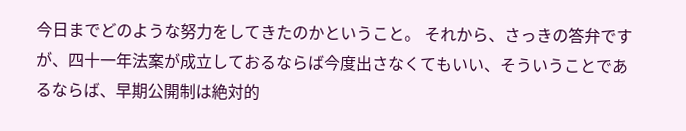今日までどのような努力をしてきたのかということ。 それから、さっきの答弁ですが、四十一年法案が成立しておるならば今度出さなくてもいい、そういうことであるならば、早期公開制は絶対的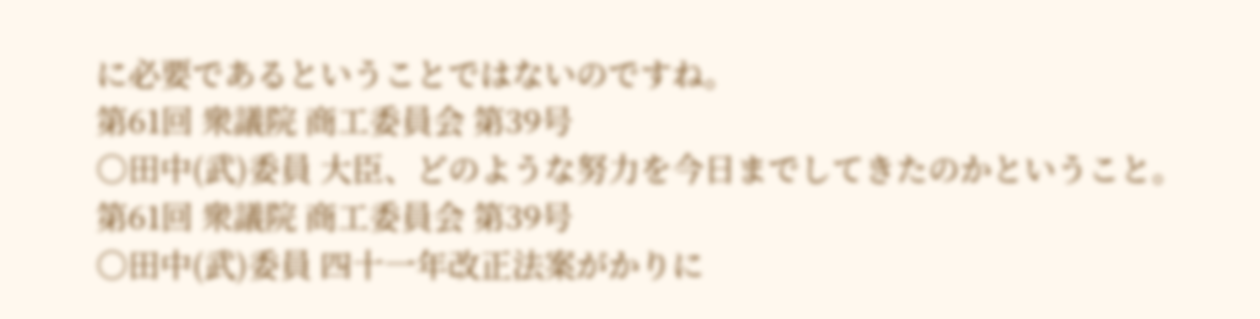に必要であるということではないのですね。
第61回 衆議院 商工委員会 第39号
○田中(武)委員 大臣、どのような努力を今日までしてきたのかということ。
第61回 衆議院 商工委員会 第39号
○田中(武)委員 四十一年改正法案がかりに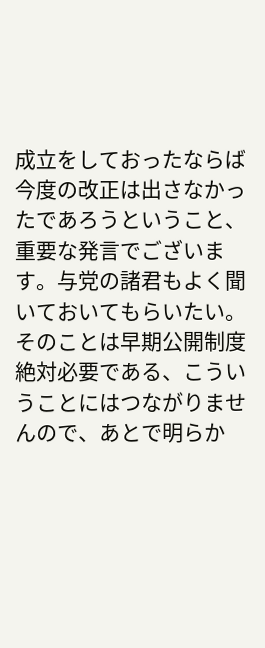成立をしておったならば今度の改正は出さなかったであろうということ、重要な発言でございます。与党の諸君もよく聞いておいてもらいたい。そのことは早期公開制度絶対必要である、こういうことにはつながりませんので、あとで明らか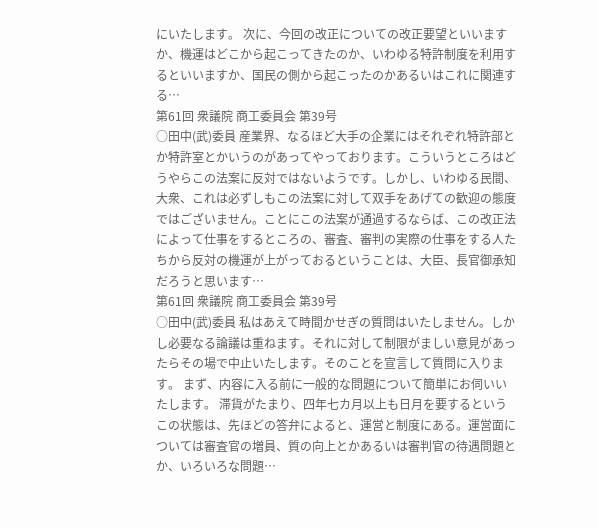にいたします。 次に、今回の改正についての改正要望といいますか、機運はどこから起こってきたのか、いわゆる特許制度を利用するといいますか、国民の側から起こったのかあるいはこれに関連する…
第61回 衆議院 商工委員会 第39号
○田中(武)委員 産業界、なるほど大手の企業にはそれぞれ特許部とか特許室とかいうのがあってやっております。こういうところはどうやらこの法案に反対ではないようです。しかし、いわゆる民間、大衆、これは必ずしもこの法案に対して双手をあげての歓迎の態度ではございません。ことにこの法案が通過するならば、この改正法によって仕事をするところの、審査、審判の実際の仕事をする人たちから反対の機運が上がっておるということは、大臣、長官御承知だろうと思います…
第61回 衆議院 商工委員会 第39号
○田中(武)委員 私はあえて時間かせぎの質問はいたしません。しかし必要なる論議は重ねます。それに対して制限がましい意見があったらその場で中止いたします。そのことを宣言して質問に入ります。 まず、内容に入る前に一般的な問題について簡単にお伺いいたします。 滞貨がたまり、四年七カ月以上も日月を要するというこの状態は、先ほどの答弁によると、運営と制度にある。運営面については審査官の増員、質の向上とかあるいは審判官の待遇問題とか、いろいろな問題…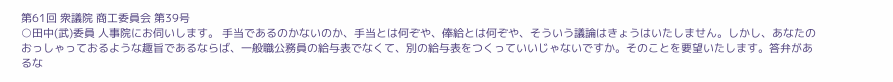第61回 衆議院 商工委員会 第39号
○田中(武)委員 人事院にお伺いします。 手当であるのかないのか、手当とは何ぞや、俸給とは何ぞや、そういう議論はきょうはいたしません。しかし、あなたのおっしゃっておるような趣旨であるならば、一般職公務員の給与表でなくて、別の給与表をつくっていいじゃないですか。そのことを要望いたします。答弁があるな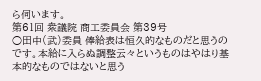ら伺います。
第61回 衆議院 商工委員会 第39号
○田中(武)委員 俸給表は恒久的なものだと思うのです。本給に入らぬ調整云々というものはやはり基本的なものではないと思う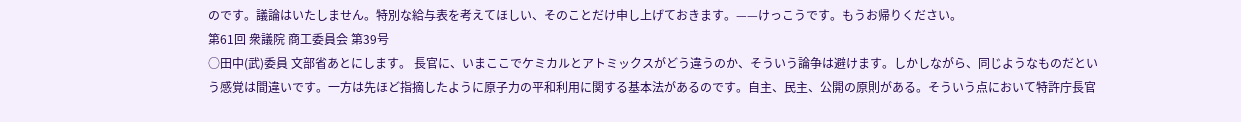のです。議論はいたしません。特別な給与表を考えてほしい、そのことだけ申し上げておきます。——けっこうです。もうお帰りください。
第61回 衆議院 商工委員会 第39号
○田中(武)委員 文部省あとにします。 長官に、いまここでケミカルとアトミックスがどう違うのか、そういう論争は避けます。しかしながら、同じようなものだという感覚は間違いです。一方は先ほど指摘したように原子力の平和利用に関する基本法があるのです。自主、民主、公開の原則がある。そういう点において特許庁長官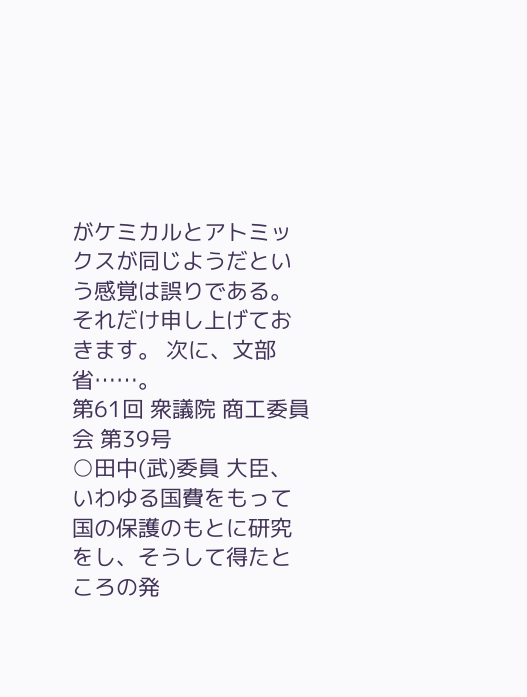がケミカルとアトミックスが同じようだという感覚は誤りである。それだけ申し上げておきます。 次に、文部省……。
第61回 衆議院 商工委員会 第39号
○田中(武)委員 大臣、いわゆる国費をもって国の保護のもとに研究をし、そうして得たところの発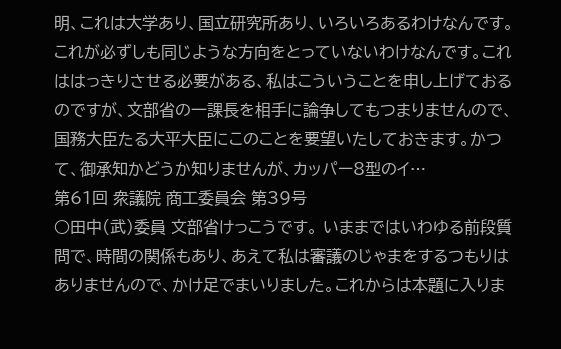明、これは大学あり、国立研究所あり、いろいろあるわけなんです。これが必ずしも同じような方向をとっていないわけなんです。これははっきりさせる必要がある、私はこういうことを申し上げておるのですが、文部省の一課長を相手に論争してもつまりませんので、国務大臣たる大平大臣にこのことを要望いたしておきます。かつて、御承知かどうか知りませんが、カッパー8型のイ…
第61回 衆議院 商工委員会 第39号
○田中(武)委員 文部省けっこうです。 いままではいわゆる前段質問で、時間の関係もあり、あえて私は審議のじゃまをするつもりはありませんので、かけ足でまいりました。これからは本題に入りま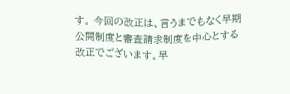す。 今回の改正は、言うまでもなく早期公開制度と審査請求制度を中心とする改正でございます。早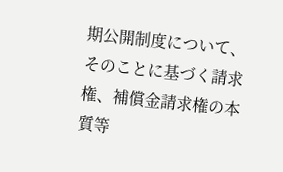期公開制度について、そのことに基づく請求権、補償金請求権の本質等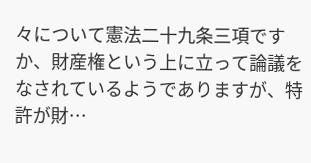々について憲法二十九条三項ですか、財産権という上に立って論議をなされているようでありますが、特許が財…